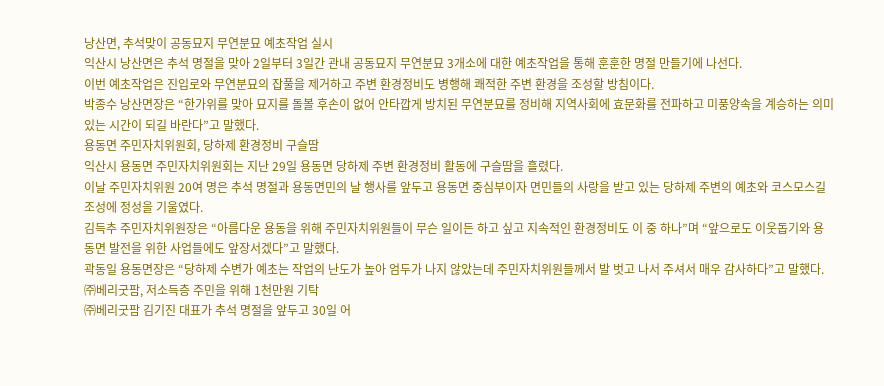낭산면, 추석맞이 공동묘지 무연분묘 예초작업 실시
익산시 낭산면은 추석 명절을 맞아 2일부터 3일간 관내 공동묘지 무연분묘 3개소에 대한 예초작업을 통해 훈훈한 명절 만들기에 나선다.
이번 예초작업은 진입로와 무연분묘의 잡풀을 제거하고 주변 환경정비도 병행해 쾌적한 주변 환경을 조성할 방침이다.
박종수 낭산면장은 “한가위를 맞아 묘지를 돌볼 후손이 없어 안타깝게 방치된 무연분묘를 정비해 지역사회에 효문화를 전파하고 미풍양속을 계승하는 의미있는 시간이 되길 바란다”고 말했다.
용동면 주민자치위원회, 당하제 환경정비 구슬땀
익산시 용동면 주민자치위원회는 지난 29일 용동면 당하제 주변 환경정비 활동에 구슬땀을 흘렸다.
이날 주민자치위원 20여 명은 추석 명절과 용동면민의 날 행사를 앞두고 용동면 중심부이자 면민들의 사랑을 받고 있는 당하제 주변의 예초와 코스모스길 조성에 정성을 기울였다.
김득추 주민자치위원장은 “아름다운 용동을 위해 주민자치위원들이 무슨 일이든 하고 싶고 지속적인 환경정비도 이 중 하나”며 “앞으로도 이웃돕기와 용동면 발전을 위한 사업들에도 앞장서겠다”고 말했다.
곽동일 용동면장은 “당하제 수변가 예초는 작업의 난도가 높아 엄두가 나지 않았는데 주민자치위원들께서 발 벗고 나서 주셔서 매우 감사하다”고 말했다.
㈜베리굿팜, 저소득층 주민을 위해 1천만원 기탁
㈜베리굿팜 김기진 대표가 추석 명절을 앞두고 30일 어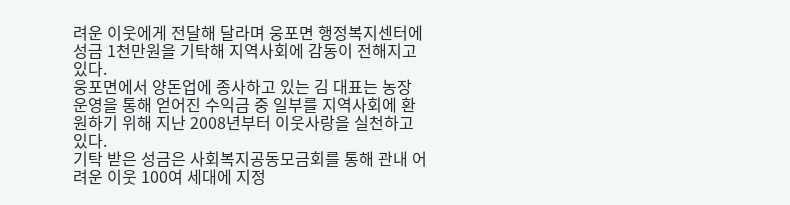려운 이웃에게 전달해 달라며 웅포면 행정복지센터에 성금 1천만원을 기탁해 지역사회에 감동이 전해지고 있다.
웅포면에서 양돈업에 종사하고 있는 김 대표는 농장 운영을 통해 얻어진 수익금 중 일부를 지역사회에 환원하기 위해 지난 2008년부터 이웃사랑을 실천하고 있다.
기탁 받은 성금은 사회복지공동모금회를 통해 관내 어려운 이웃 100여 세대에 지정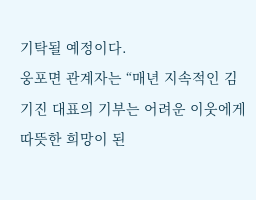기탁될 예정이다.
웅포면 관계자는 “매년 지속적인 김기진 대표의 기부는 어려운 이웃에게 따뜻한 희망이 된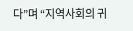다”며 “지역사회의 귀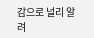감으로 널리 알려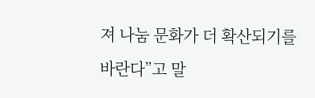져 나눔 문화가 더 확산되기를 바란다”고 말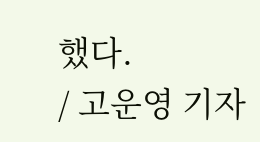했다.
/ 고운영 기자